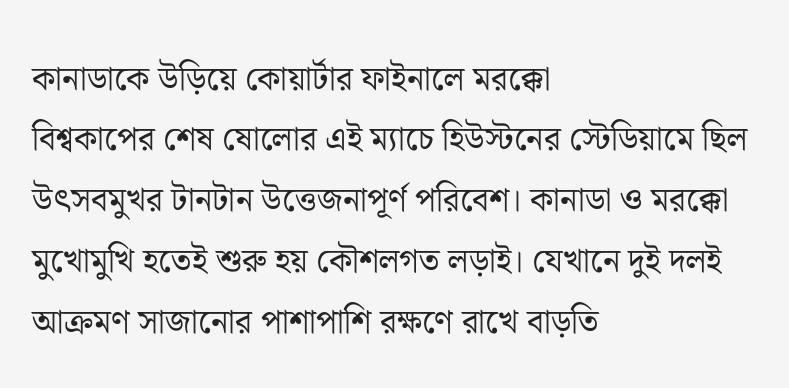কানাডাকে উড়িয়ে কোয়ার্টার ফাইনালে মরক্কো
বিশ্বকাপের শেষ ষোলোর এই ম্যাচে হিউস্টনের স্টেডিয়ামে ছিল উৎসবমুখর টানটান উত্তেজনাপূর্ণ পরিবেশ। কানাডা ও মরক্কো মুখোমুখি হতেই শুরু হয় কৌশলগত লড়াই। যেখানে দুই দলই আক্রমণ সাজানোর পাশাপাশি রক্ষণে রাখে বাড়তি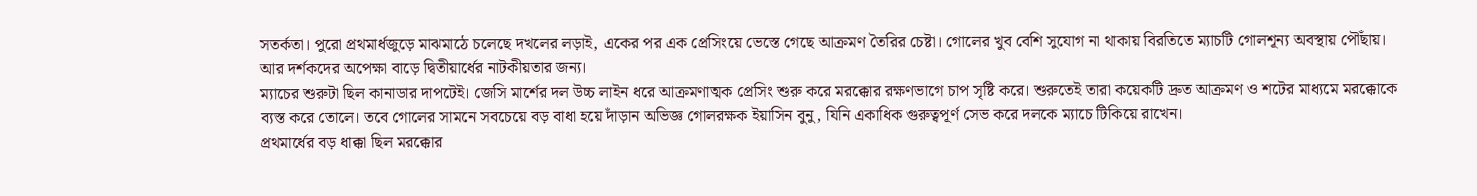সতর্কতা। পুরো প্রথমার্ধজুড়ে মাঝমাঠে চলেছে দখলের লড়াই, একের পর এক প্রেসিংয়ে ভেস্তে গেছে আক্রমণ তৈরির চেষ্টা। গোলের খুব বেশি সুযোগ না থাকায় বিরতিতে ম্যাচটি গোলশূন্য অবস্থায় পৌঁছায়। আর দর্শকদের অপেক্ষা বাড়ে দ্বিতীয়ার্ধের নাটকীয়তার জন্য।
ম্যাচের শুরুটা ছিল কানাডার দাপটেই। জেসি মার্শের দল উচ্চ লাইন ধরে আক্রমণাত্মক প্রেসিং শুরু করে মরক্কোর রক্ষণভাগে চাপ সৃষ্টি করে। শুরুতেই তারা কয়েকটি দ্রুত আক্রমণ ও শটের মাধ্যমে মরক্কোকে ব্যস্ত করে তোলে। তবে গোলের সামনে সবচেয়ে বড় বাধা হয়ে দাঁড়ান অভিজ্ঞ গোলরক্ষক ইয়াসিন বুনু, যিনি একাধিক গুরুত্বপূর্ণ সেভ করে দলকে ম্যাচে টিকিয়ে রাখেন।
প্রথমার্ধের বড় ধাক্কা ছিল মরক্কোর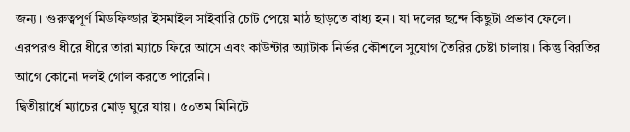জন্য। গুরুত্বপূর্ণ মিডফিল্ডার ইসমাইল সাইবারি চোট পেয়ে মাঠ ছাড়তে বাধ্য হন। যা দলের ছন্দে কিছুটা প্রভাব ফেলে। এরপরও ধীরে ধীরে তারা ম্যাচে ফিরে আসে এবং কাউন্টার অ্যাটাক নির্ভর কৌশলে সুযোগ তৈরির চেষ্টা চালায়। কিন্তু বিরতির আগে কোনো দলই গোল করতে পারেনি।
দ্বিতীয়ার্ধে ম্যাচের মোড় ঘুরে যায়। ৫০তম মিনিটে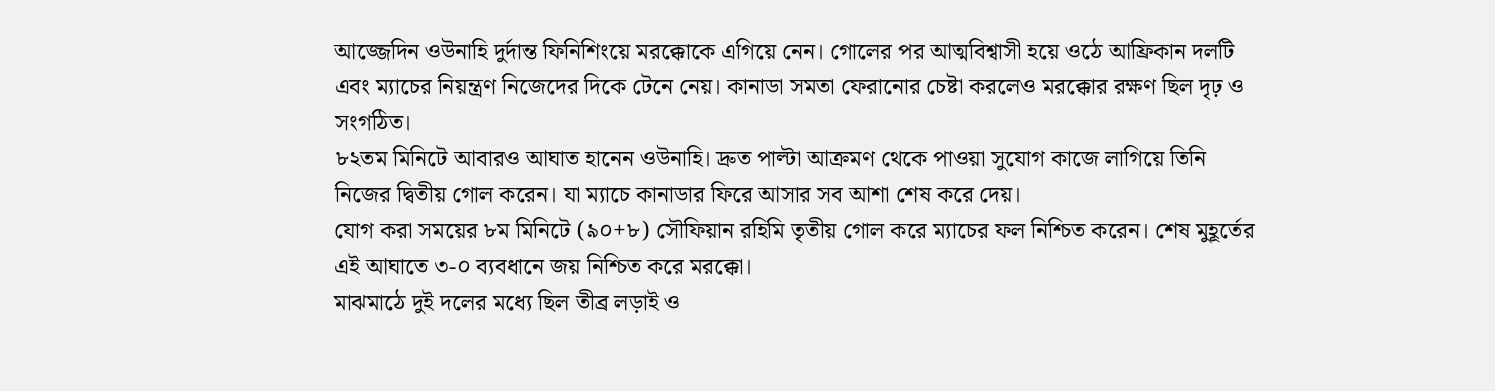আজ্জেদিন ওউনাহি দুর্দান্ত ফিনিশিংয়ে মরক্কোকে এগিয়ে নেন। গোলের পর আত্মবিশ্বাসী হয়ে ওঠে আফ্রিকান দলটি এবং ম্যাচের নিয়ন্ত্রণ নিজেদের দিকে টেনে নেয়। কানাডা সমতা ফেরানোর চেষ্টা করলেও মরক্কোর রক্ষণ ছিল দৃঢ় ও সংগঠিত।
৮২তম মিনিটে আবারও আঘাত হানেন ওউনাহি। দ্রুত পাল্টা আক্রমণ থেকে পাওয়া সুযোগ কাজে লাগিয়ে তিনি নিজের দ্বিতীয় গোল করেন। যা ম্যাচে কানাডার ফিরে আসার সব আশা শেষ করে দেয়।
যোগ করা সময়ের ৮ম মিনিটে (৯০+৮) সৌফিয়ান রহিমি তৃতীয় গোল করে ম্যাচের ফল নিশ্চিত করেন। শেষ মুহূর্তের এই আঘাতে ৩-০ ব্যবধানে জয় নিশ্চিত করে মরক্কো।
মাঝমাঠে দুই দলের মধ্যে ছিল তীব্র লড়াই ও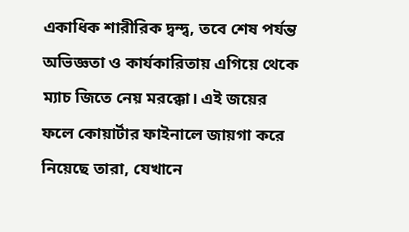একাধিক শারীরিক দ্বন্দ্ব, তবে শেষ পর্যন্ত অভিজ্ঞতা ও কার্যকারিতায় এগিয়ে থেকে ম্যাচ জিতে নেয় মরক্কো। এই জয়ের ফলে কোয়ার্টার ফাইনালে জায়গা করে নিয়েছে তারা, যেখানে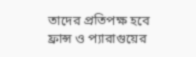তাদের প্রতিপক্ষ হবে ফ্রান্স ও প্যারাগুয়ের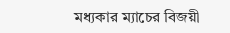মধ্যকার ম্যাচের বিজয়ী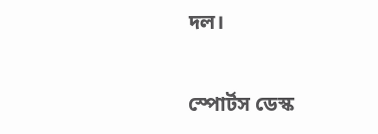দল।

স্পোর্টস ডেস্ক